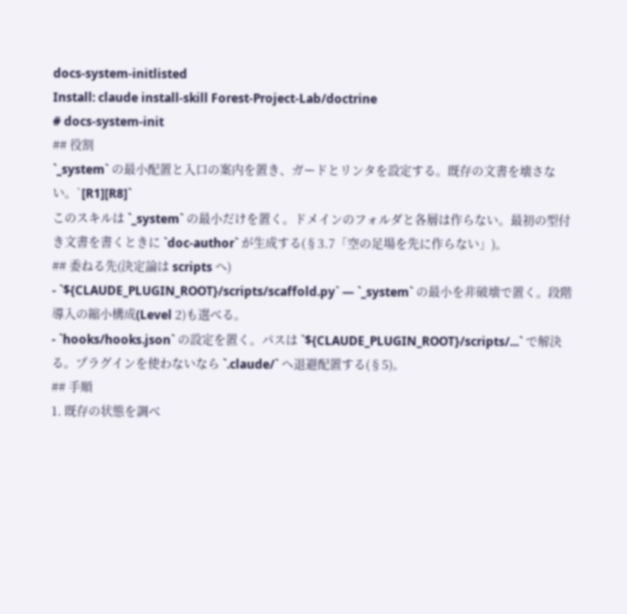docs-system-initlisted
Install: claude install-skill Forest-Project-Lab/doctrine
# docs-system-init
## 役割
`_system` の最小配置と入口の案内を置き、ガードとリンタを設定する。既存の文書を壊さない。`[R1][R8]`
このスキルは `_system` の最小だけを置く。ドメインのフォルダと各層は作らない。最初の型付き文書を書くときに `doc-author` が生成する(§3.7「空の足場を先に作らない」)。
## 委ねる先(決定論は scripts へ)
- `${CLAUDE_PLUGIN_ROOT}/scripts/scaffold.py` — `_system` の最小を非破壊で置く。段階導入の縮小構成(Level 2)も選べる。
- `hooks/hooks.json` の設定を置く。パスは `${CLAUDE_PLUGIN_ROOT}/scripts/...` で解決る。プラグインを使わないなら `.claude/` へ退避配置する(§5)。
## 手順
1. 既存の状態を調べ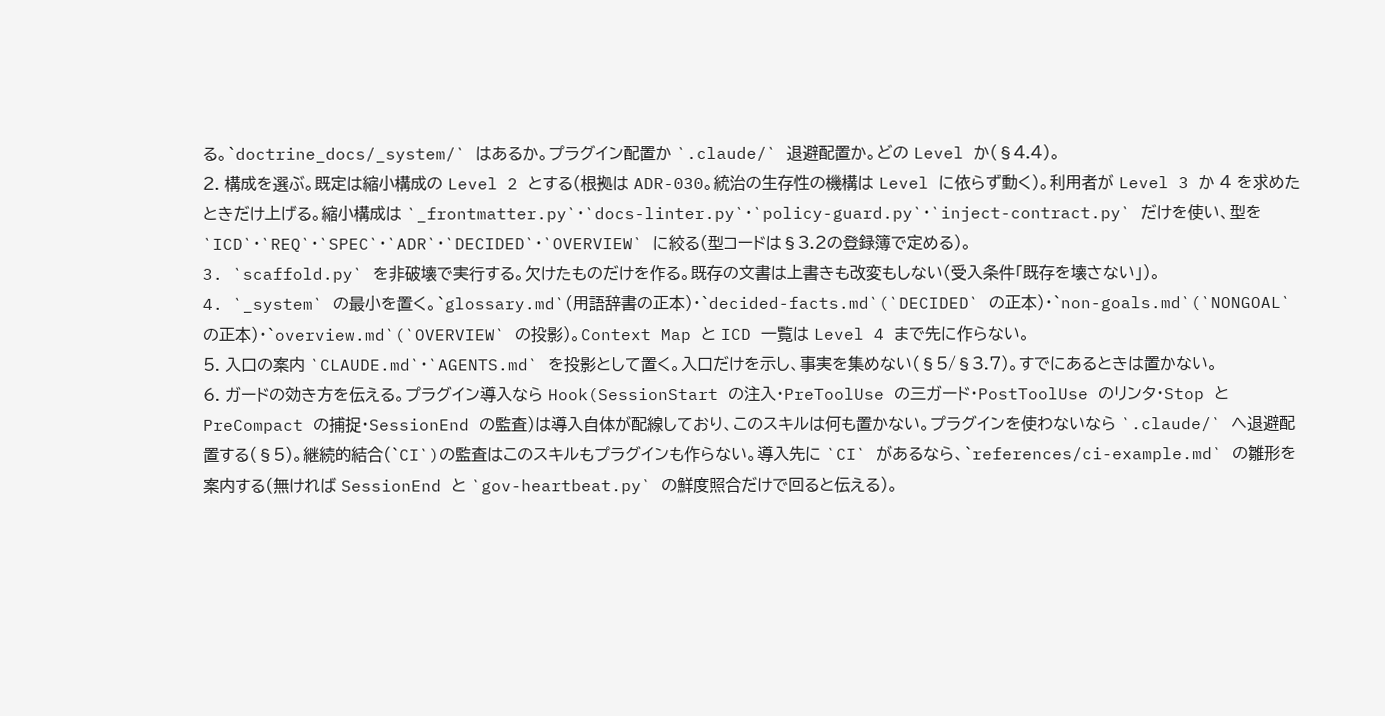る。`doctrine_docs/_system/` はあるか。プラグイン配置か `.claude/` 退避配置か。どの Level か(§4.4)。
2. 構成を選ぶ。既定は縮小構成の Level 2 とする(根拠は ADR-030。統治の生存性の機構は Level に依らず動く)。利用者が Level 3 か 4 を求めたときだけ上げる。縮小構成は `_frontmatter.py`・`docs-linter.py`・`policy-guard.py`・`inject-contract.py` だけを使い、型を `ICD`・`REQ`・`SPEC`・`ADR`・`DECIDED`・`OVERVIEW` に絞る(型コードは§3.2の登録簿で定める)。
3. `scaffold.py` を非破壊で実行する。欠けたものだけを作る。既存の文書は上書きも改変もしない(受入条件「既存を壊さない」)。
4. `_system` の最小を置く。`glossary.md`(用語辞書の正本)・`decided-facts.md`(`DECIDED` の正本)・`non-goals.md`(`NONGOAL` の正本)・`overview.md`(`OVERVIEW` の投影)。Context Map と ICD 一覧は Level 4 まで先に作らない。
5. 入口の案内 `CLAUDE.md`・`AGENTS.md` を投影として置く。入口だけを示し、事実を集めない(§5/§3.7)。すでにあるときは置かない。
6. ガードの効き方を伝える。プラグイン導入なら Hook(SessionStart の注入・PreToolUse の三ガード・PostToolUse のリンタ・Stop と PreCompact の捕捉・SessionEnd の監査)は導入自体が配線しており、このスキルは何も置かない。プラグインを使わないなら `.claude/` へ退避配置する(§5)。継続的結合(`CI`)の監査はこのスキルもプラグインも作らない。導入先に `CI` があるなら、`references/ci-example.md` の雛形を案内する(無ければ SessionEnd と `gov-heartbeat.py` の鮮度照合だけで回ると伝える)。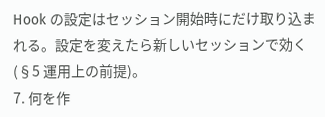Hook の設定はセッション開始時にだけ取り込まれる。設定を変えたら新しいセッションで効く(§5 運用上の前提)。
7. 何を作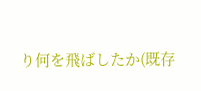り何を飛ばしたか(既存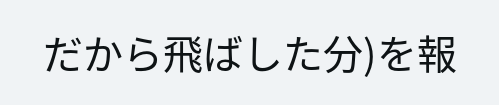だから飛ばした分)を報